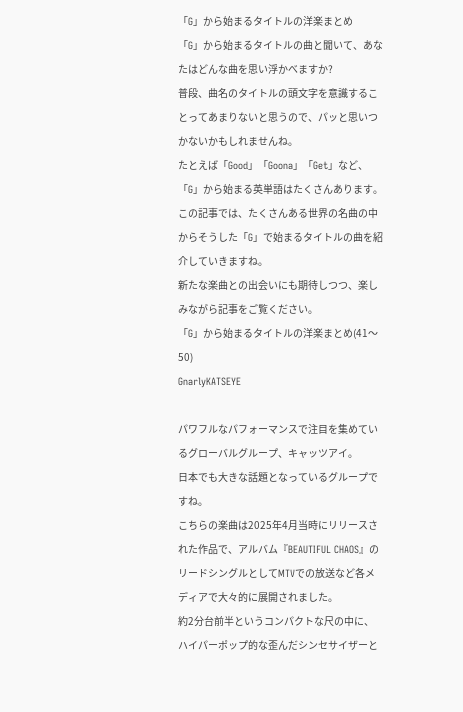「G」から始まるタイトルの洋楽まとめ
「G」から始まるタイトルの曲と聞いて、あなたはどんな曲を思い浮かべますか?
普段、曲名のタイトルの頭文字を意識することってあまりないと思うので、パッと思いつかないかもしれませんね。
たとえば「Good」「Goona」「Get」など、「G」から始まる英単語はたくさんあります。
この記事では、たくさんある世界の名曲の中からそうした「G」で始まるタイトルの曲を紹介していきますね。
新たな楽曲との出会いにも期待しつつ、楽しみながら記事をご覧ください。
「G」から始まるタイトルの洋楽まとめ(41〜50)
GnarlyKATSEYE

パワフルなパフォーマンスで注目を集めているグローバルグループ、キャッツアイ。
日本でも大きな話題となっているグループですね。
こちらの楽曲は2025年4月当時にリリースされた作品で、アルバム『BEAUTIFUL CHAOS』のリードシングルとしてMTVでの放送など各メディアで大々的に展開されました。
約2分台前半というコンパクトな尺の中に、ハイパーポップ的な歪んだシンセサイザーと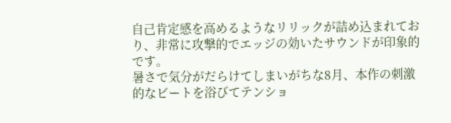自己肯定感を高めるようなリリックが詰め込まれており、非常に攻撃的でエッジの効いたサウンドが印象的です。
暑さで気分がだらけてしまいがちな8月、本作の刺激的なビートを浴びてテンショ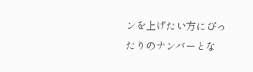ンを上げたい方にぴったりのナンバーとな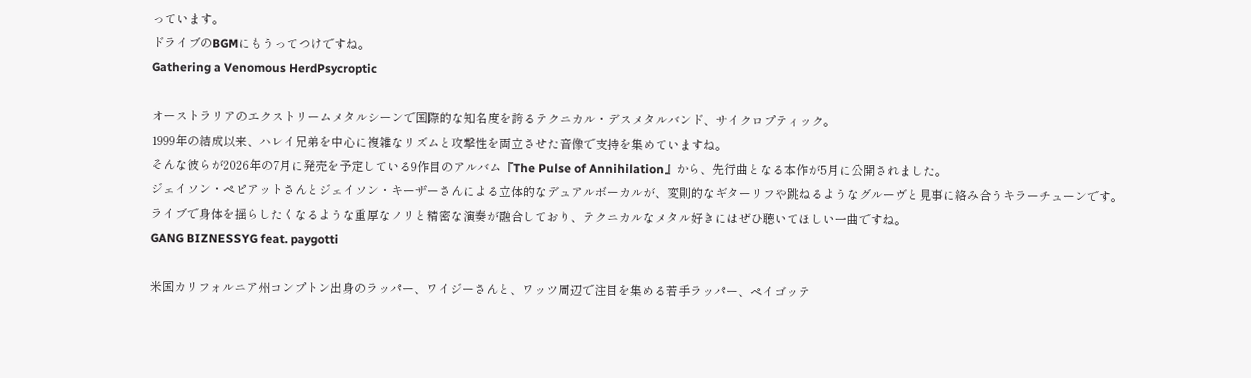っています。
ドライブのBGMにもうってつけですね。
Gathering a Venomous HerdPsycroptic

オーストラリアのエクストリームメタルシーンで国際的な知名度を誇るテクニカル・デスメタルバンド、サイクロプティック。
1999年の結成以来、ハレイ兄弟を中心に複雑なリズムと攻撃性を両立させた音像で支持を集めていますね。
そんな彼らが2026年の7月に発売を予定している9作目のアルバム『The Pulse of Annihilation』から、先行曲となる本作が5月に公開されました。
ジェイソン・ペピアットさんとジェイソン・キーザーさんによる立体的なデュアルボーカルが、変則的なギターリフや跳ねるようなグルーヴと見事に絡み合うキラーチューンです。
ライブで身体を揺らしたくなるような重厚なノリと精密な演奏が融合しており、テクニカルなメタル好きにはぜひ聴いてほしい一曲ですね。
GANG BIZNESSYG feat. paygotti

米国カリフォルニア州コンプトン出身のラッパー、ワイジーさんと、ワッツ周辺で注目を集める若手ラッパー、ペイゴッテ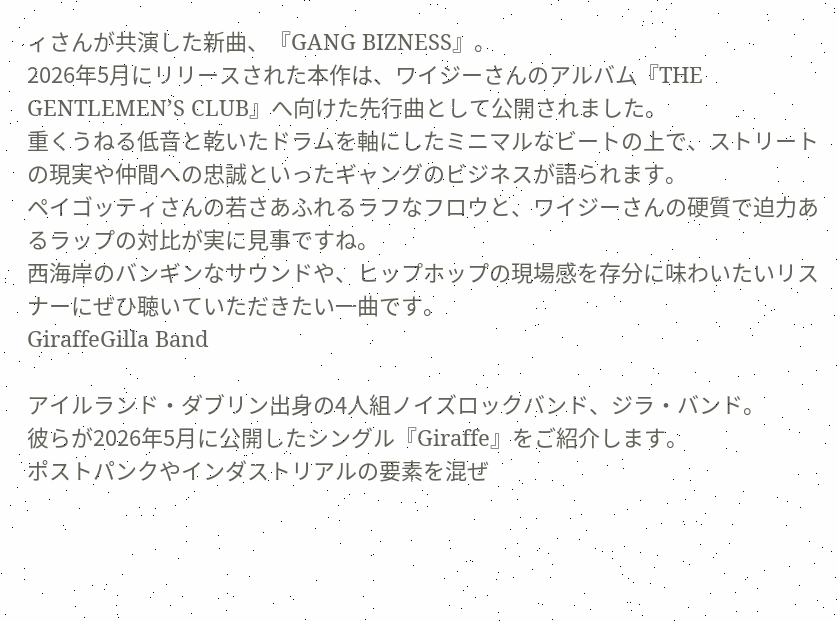ィさんが共演した新曲、『GANG BIZNESS』。
2026年5月にリリースされた本作は、ワイジーさんのアルバム『THE GENTLEMEN’S CLUB』へ向けた先行曲として公開されました。
重くうねる低音と乾いたドラムを軸にしたミニマルなビートの上で、ストリートの現実や仲間への忠誠といったギャングのビジネスが語られます。
ペイゴッティさんの若さあふれるラフなフロウと、ワイジーさんの硬質で迫力あるラップの対比が実に見事ですね。
西海岸のバンギンなサウンドや、ヒップホップの現場感を存分に味わいたいリスナーにぜひ聴いていただきたい一曲です。
GiraffeGilla Band

アイルランド・ダブリン出身の4人組ノイズロックバンド、ジラ・バンド。
彼らが2026年5月に公開したシングル『Giraffe』をご紹介します。
ポストパンクやインダストリアルの要素を混ぜ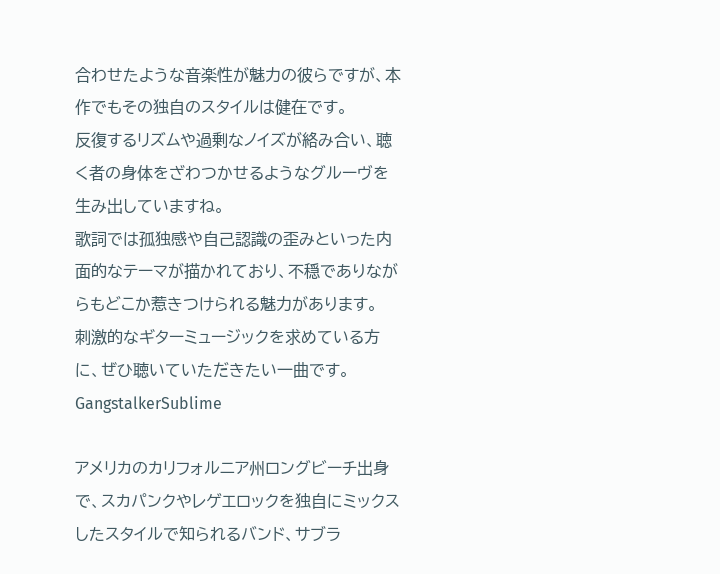合わせたような音楽性が魅力の彼らですが、本作でもその独自のスタイルは健在です。
反復するリズムや過剰なノイズが絡み合い、聴く者の身体をざわつかせるようなグルーヴを生み出していますね。
歌詞では孤独感や自己認識の歪みといった内面的なテーマが描かれており、不穏でありながらもどこか惹きつけられる魅力があります。
刺激的なギターミュージックを求めている方に、ぜひ聴いていただきたい一曲です。
GangstalkerSublime

アメリカのカリフォルニア州ロングビーチ出身で、スカパンクやレゲエロックを独自にミックスしたスタイルで知られるバンド、サブラ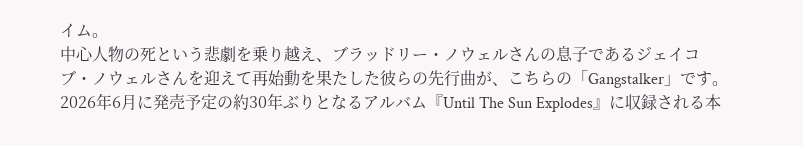イム。
中心人物の死という悲劇を乗り越え、ブラッドリー・ノウェルさんの息子であるジェイコブ・ノウェルさんを迎えて再始動を果たした彼らの先行曲が、こちらの「Gangstalker」です。
2026年6月に発売予定の約30年ぶりとなるアルバム『Until The Sun Explodes』に収録される本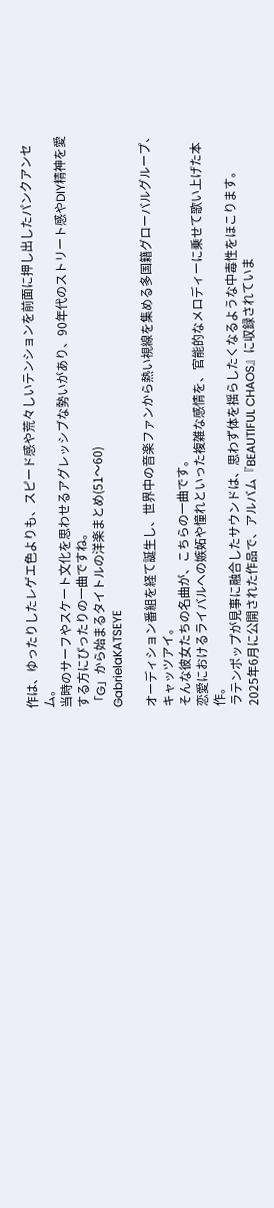作は、ゆったりしたレゲエ色よりも、スピード感や荒々しいテンションを前面に押し出したパンクアンセム。
当時のサーフやスケート文化を思わせるアグレッシブな勢いがあり、90年代のストリート感やDIY精神を愛する方にぴったりの一曲ですね。
「G」から始まるタイトルの洋楽まとめ(51〜60)
GabrielaKATSEYE

オーディション番組を経て誕生し、世界中の音楽ファンから熱い視線を集める多国籍グローバルグループ、キャッツアイ。
そんな彼女たちの名曲が、こちらの一曲です。
恋愛におけるライバルへの嫉妬や憧れといった複雑な感情を、官能的なメロディーに乗せて歌い上げた本作。
ラテンポップが見事に融合したサウンドは、思わず体を揺らしたくなるような中毒性をほこります。
2025年6月に公開された作品で、アルバム『BEAUTIFUL CHAOS』に収録されていま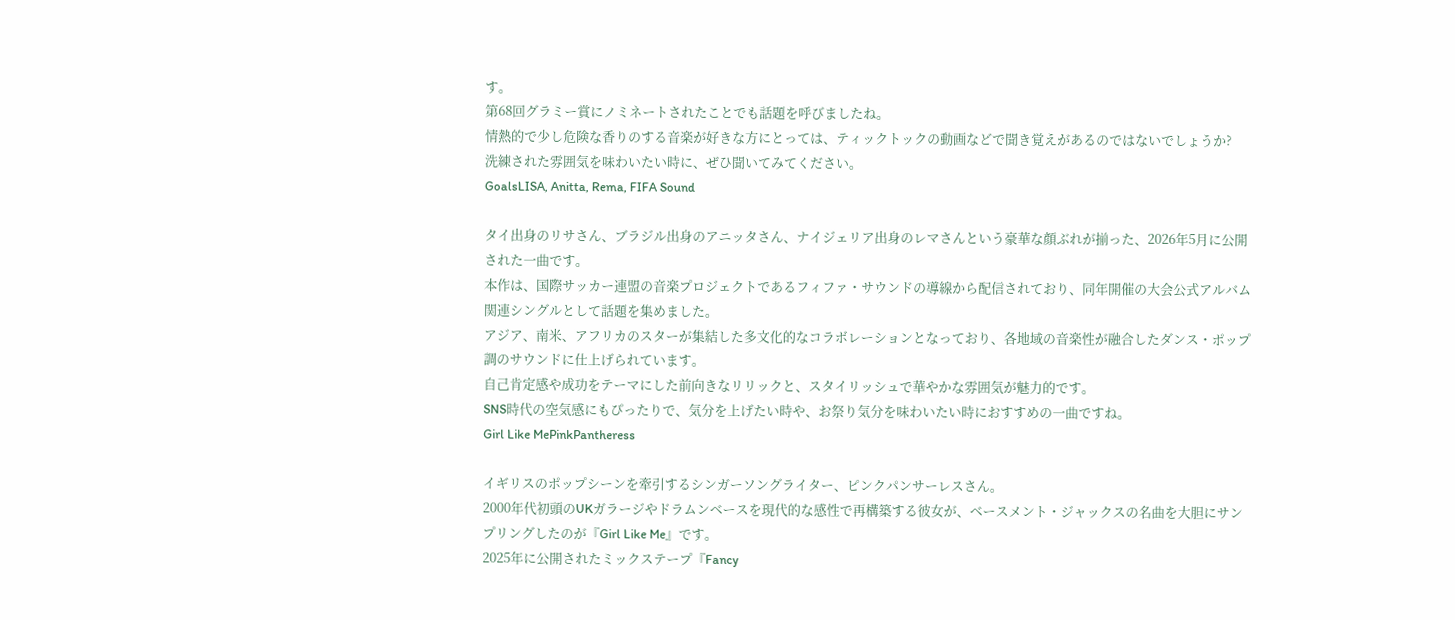す。
第68回グラミー賞にノミネートされたことでも話題を呼びましたね。
情熱的で少し危険な香りのする音楽が好きな方にとっては、ティックトックの動画などで聞き覚えがあるのではないでしょうか?
洗練された雰囲気を味わいたい時に、ぜひ聞いてみてください。
GoalsLISA, Anitta, Rema, FIFA Sound

タイ出身のリサさん、ブラジル出身のアニッタさん、ナイジェリア出身のレマさんという豪華な顔ぶれが揃った、2026年5月に公開された一曲です。
本作は、国際サッカー連盟の音楽プロジェクトであるフィファ・サウンドの導線から配信されており、同年開催の大会公式アルバム関連シングルとして話題を集めました。
アジア、南米、アフリカのスターが集結した多文化的なコラボレーションとなっており、各地域の音楽性が融合したダンス・ポップ調のサウンドに仕上げられています。
自己肯定感や成功をテーマにした前向きなリリックと、スタイリッシュで華やかな雰囲気が魅力的です。
SNS時代の空気感にもぴったりで、気分を上げたい時や、お祭り気分を味わいたい時におすすめの一曲ですね。
Girl Like MePinkPantheress

イギリスのポップシーンを牽引するシンガーソングライター、ピンクパンサーレスさん。
2000年代初頭のUKガラージやドラムンベースを現代的な感性で再構築する彼女が、ベースメント・ジャックスの名曲を大胆にサンプリングしたのが『Girl Like Me』です。
2025年に公開されたミックステープ『Fancy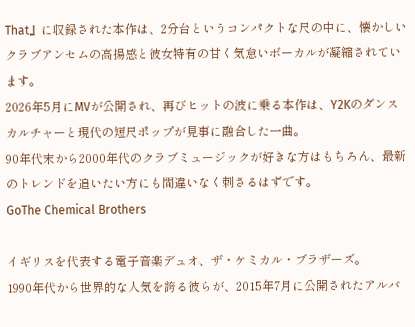That』に収録された本作は、2分台というコンパクトな尺の中に、懐かしいクラブアンセムの高揚感と彼女特有の甘く気怠いボーカルが凝縮されています。
2026年5月にMVが公開され、再びヒットの波に乗る本作は、Y2Kのダンスカルチャーと現代の短尺ポップが見事に融合した一曲。
90年代末から2000年代のクラブミュージックが好きな方はもちろん、最新のトレンドを追いたい方にも間違いなく刺さるはずです。
GoThe Chemical Brothers

イギリスを代表する電子音楽デュオ、ザ・ケミカル・ブラザーズ。
1990年代から世界的な人気を誇る彼らが、2015年7月に公開されたアルバ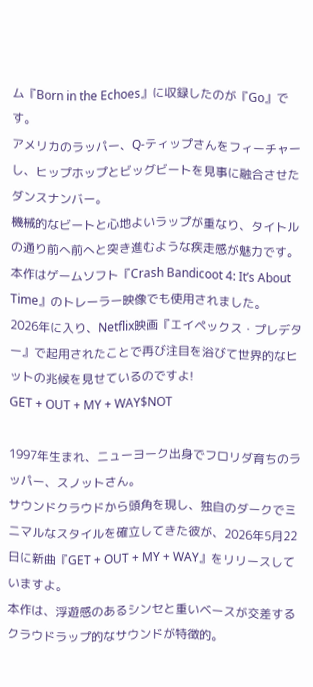ム『Born in the Echoes』に収録したのが『Go』です。
アメリカのラッパー、Q-ティップさんをフィーチャーし、ヒップホップとビッグビートを見事に融合させたダンスナンバー。
機械的なビートと心地よいラップが重なり、タイトルの通り前へ前へと突き進むような疾走感が魅力です。
本作はゲームソフト『Crash Bandicoot 4: It’s About Time』のトレーラー映像でも使用されました。
2026年に入り、Netflix映画『エイペックス・プレデター』で起用されたことで再び注目を浴びて世界的なヒットの兆候を見せているのですよ!
GET + OUT + MY + WAY$NOT

1997年生まれ、ニューヨーク出身でフロリダ育ちのラッパー、スノットさん。
サウンドクラウドから頭角を現し、独自のダークでミニマルなスタイルを確立してきた彼が、2026年5月22日に新曲『GET + OUT + MY + WAY』をリリースしていますよ。
本作は、浮遊感のあるシンセと重いベースが交差するクラウドラップ的なサウンドが特徴的。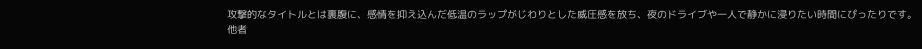攻撃的なタイトルとは裏腹に、感情を抑え込んだ低温のラップがじわりとした威圧感を放ち、夜のドライブや一人で静かに浸りたい時間にぴったりです。
他者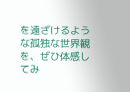を遠ざけるような孤独な世界観を、ぜひ体感してみ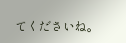てくださいね。